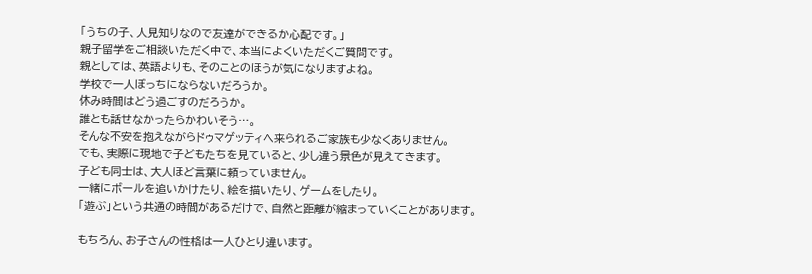「うちの子、人見知りなので友達ができるか心配です。」
親子留学をご相談いただく中で、本当によくいただくご質問です。
親としては、英語よりも、そのことのほうが気になりますよね。
学校で一人ぼっちにならないだろうか。
休み時間はどう過ごすのだろうか。
誰とも話せなかったらかわいそう…。
そんな不安を抱えながらドゥマゲッティへ来られるご家族も少なくありません。
でも、実際に現地で子どもたちを見ていると、少し違う景色が見えてきます。
子ども同士は、大人ほど言葉に頼っていません。
一緒にボールを追いかけたり、絵を描いたり、ゲームをしたり。
「遊ぶ」という共通の時間があるだけで、自然と距離が縮まっていくことがあります。

もちろん、お子さんの性格は一人ひとり違います。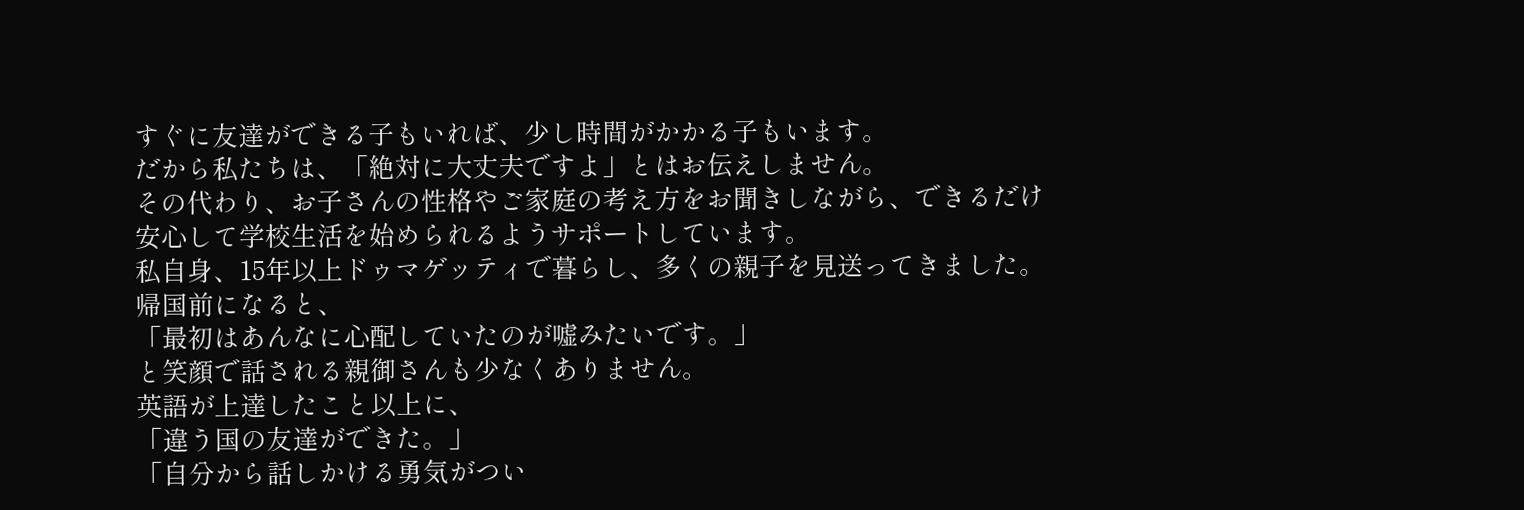すぐに友達ができる子もいれば、少し時間がかかる子もいます。
だから私たちは、「絶対に大丈夫ですよ」とはお伝えしません。
その代わり、お子さんの性格やご家庭の考え方をお聞きしながら、できるだけ安心して学校生活を始められるようサポートしています。
私自身、15年以上ドゥマゲッティで暮らし、多くの親子を見送ってきました。
帰国前になると、
「最初はあんなに心配していたのが嘘みたいです。」
と笑顔で話される親御さんも少なくありません。
英語が上達したこと以上に、
「違う国の友達ができた。」
「自分から話しかける勇気がつい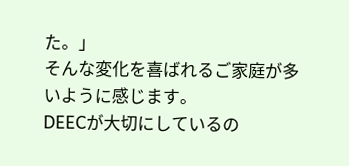た。」
そんな変化を喜ばれるご家庭が多いように感じます。
DEECが大切にしているの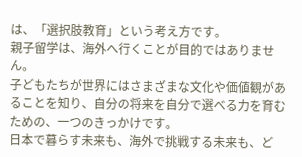は、「選択肢教育」という考え方です。
親子留学は、海外へ行くことが目的ではありません。
子どもたちが世界にはさまざまな文化や価値観があることを知り、自分の将来を自分で選べる力を育むための、一つのきっかけです。
日本で暮らす未来も、海外で挑戦する未来も、ど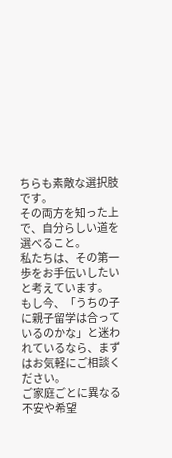ちらも素敵な選択肢です。
その両方を知った上で、自分らしい道を選べること。
私たちは、その第一歩をお手伝いしたいと考えています。
もし今、「うちの子に親子留学は合っているのかな」と迷われているなら、まずはお気軽にご相談ください。
ご家庭ごとに異なる不安や希望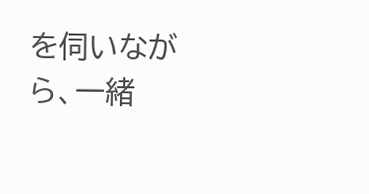を伺いながら、一緒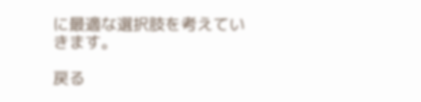に最適な選択肢を考えていきます。

戻る